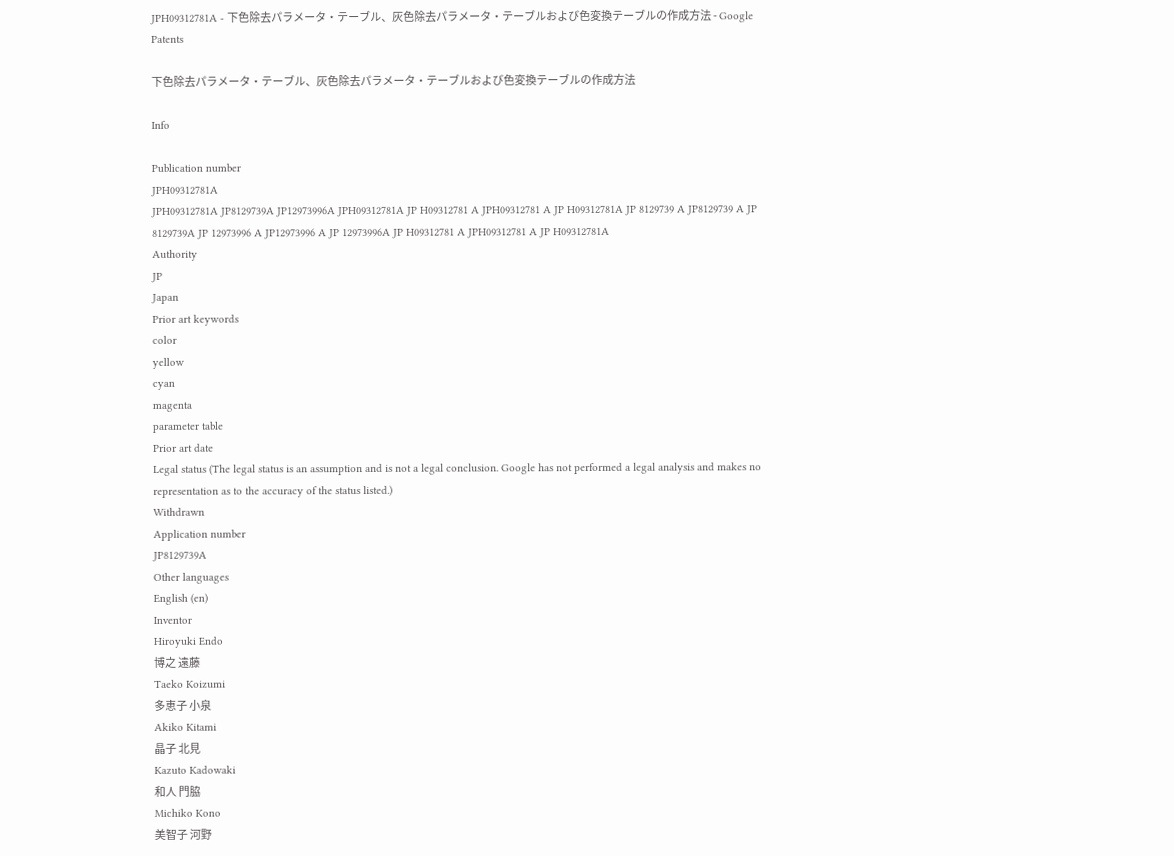JPH09312781A - 下色除去パラメータ・テーブル、灰色除去パラメータ・テーブルおよび色変換テーブルの作成方法 - Google Patents

下色除去パラメータ・テーブル、灰色除去パラメータ・テーブルおよび色変換テーブルの作成方法

Info

Publication number
JPH09312781A
JPH09312781A JP8129739A JP12973996A JPH09312781A JP H09312781 A JPH09312781 A JP H09312781A JP 8129739 A JP8129739 A JP 8129739A JP 12973996 A JP12973996 A JP 12973996A JP H09312781 A JPH09312781 A JP H09312781A
Authority
JP
Japan
Prior art keywords
color
yellow
cyan
magenta
parameter table
Prior art date
Legal status (The legal status is an assumption and is not a legal conclusion. Google has not performed a legal analysis and makes no representation as to the accuracy of the status listed.)
Withdrawn
Application number
JP8129739A
Other languages
English (en)
Inventor
Hiroyuki Endo
博之 遠藤
Taeko Koizumi
多恵子 小泉
Akiko Kitami
晶子 北見
Kazuto Kadowaki
和人 門脇
Michiko Kono
美智子 河野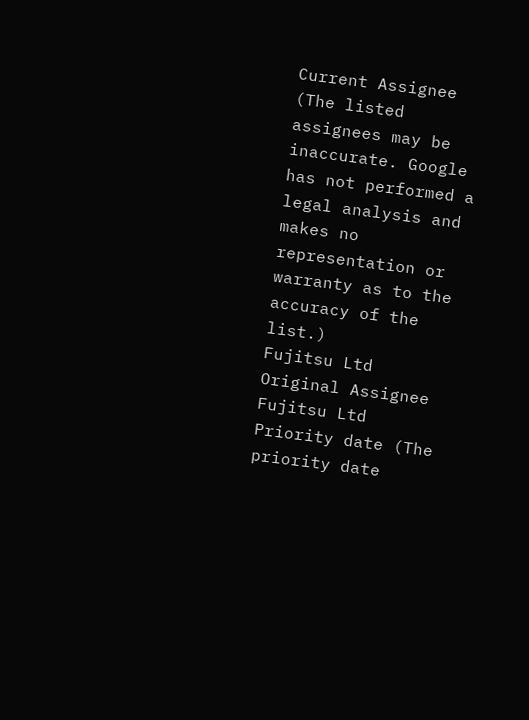Current Assignee (The listed assignees may be inaccurate. Google has not performed a legal analysis and makes no representation or warranty as to the accuracy of the list.)
Fujitsu Ltd
Original Assignee
Fujitsu Ltd
Priority date (The priority date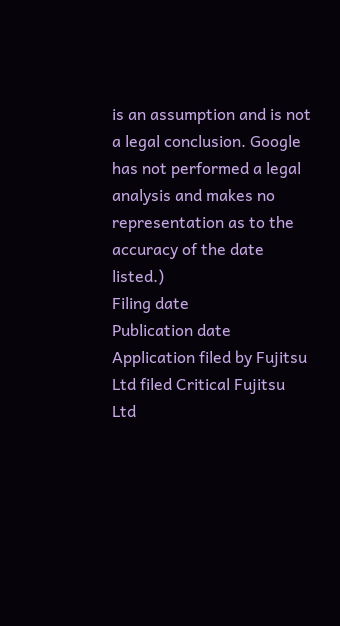is an assumption and is not a legal conclusion. Google has not performed a legal analysis and makes no representation as to the accuracy of the date listed.)
Filing date
Publication date
Application filed by Fujitsu Ltd filed Critical Fujitsu Ltd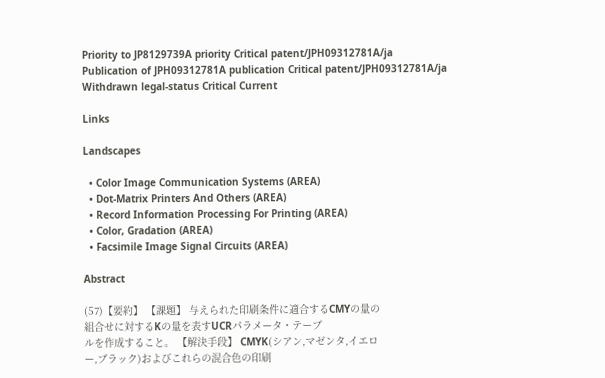Priority to JP8129739A priority Critical patent/JPH09312781A/ja
Publication of JPH09312781A publication Critical patent/JPH09312781A/ja
Withdrawn legal-status Critical Current

Links

Landscapes

  • Color Image Communication Systems (AREA)
  • Dot-Matrix Printers And Others (AREA)
  • Record Information Processing For Printing (AREA)
  • Color, Gradation (AREA)
  • Facsimile Image Signal Circuits (AREA)

Abstract

(57)【要約】 【課題】 与えられた印刷条件に適合するCMYの量の
組合せに対するKの量を表すUCRパラメータ・テーブ
ルを作成すること。 【解決手段】 CMYK(シアン,マゼンタ,イエロ
ー,ブラック)およびこれらの混合色の印刷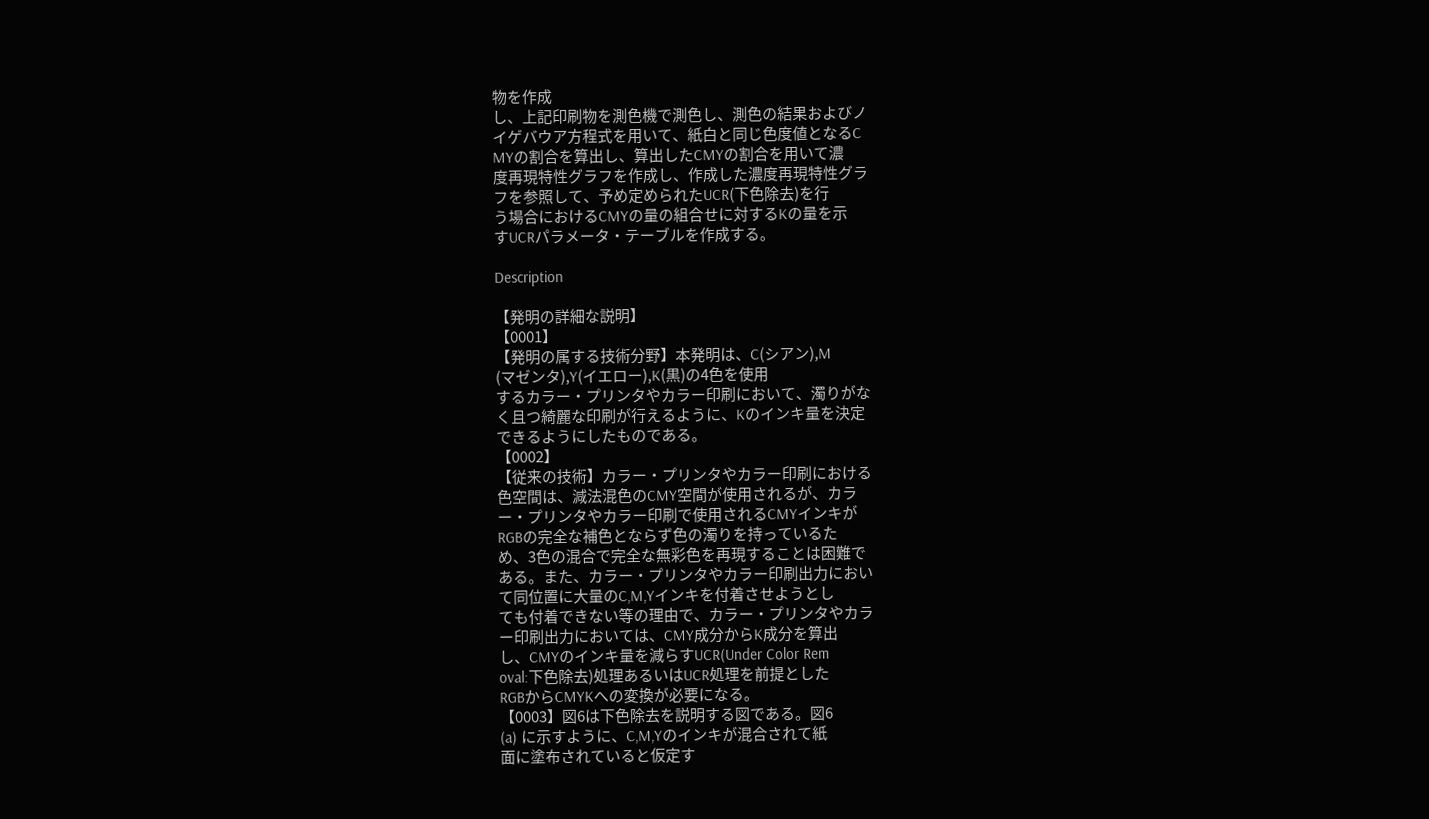物を作成
し、上記印刷物を測色機で測色し、測色の結果およびノ
イゲバウア方程式を用いて、紙白と同じ色度値となるC
MYの割合を算出し、算出したCMYの割合を用いて濃
度再現特性グラフを作成し、作成した濃度再現特性グラ
フを参照して、予め定められたUCR(下色除去)を行
う場合におけるCMYの量の組合せに対するKの量を示
すUCRパラメータ・テーブルを作成する。

Description

【発明の詳細な説明】
【0001】
【発明の属する技術分野】本発明は、C(シアン),M
(マゼンタ),Y(イエロー),K(黒)の4色を使用
するカラー・プリンタやカラー印刷において、濁りがな
く且つ綺麗な印刷が行えるように、Kのインキ量を決定
できるようにしたものである。
【0002】
【従来の技術】カラー・プリンタやカラー印刷における
色空間は、減法混色のCMY空間が使用されるが、カラ
ー・プリンタやカラー印刷で使用されるCMYインキが
RGBの完全な補色とならず色の濁りを持っているた
め、3色の混合で完全な無彩色を再現することは困難で
ある。また、カラー・プリンタやカラー印刷出力におい
て同位置に大量のC,M,Yインキを付着させようとし
ても付着できない等の理由で、カラー・プリンタやカラ
ー印刷出力においては、CMY成分からK成分を算出
し、CMYのインキ量を減らすUCR(Under Color Rem
oval:下色除去)処理あるいはUCR処理を前提とした
RGBからCMYKへの変換が必要になる。
【0003】図6は下色除去を説明する図である。図6
(a) に示すように、C,M,Yのインキが混合されて紙
面に塗布されていると仮定す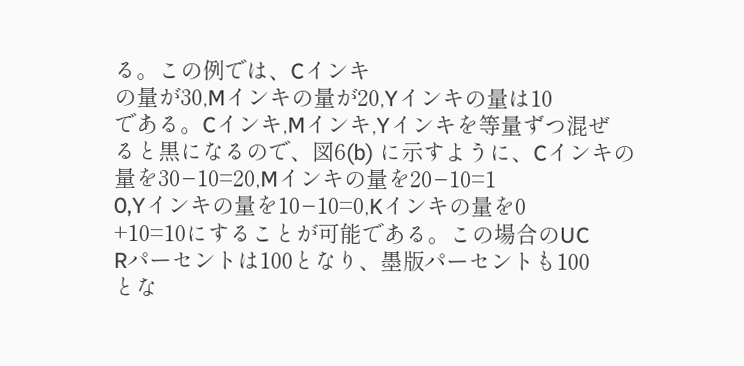る。この例では、Cインキ
の量が30,Mインキの量が20,Yインキの量は10
である。Cインキ,Mインキ,Yインキを等量ずつ混ぜ
ると黒になるので、図6(b) に示すように、Cインキの
量を30−10=20,Mインキの量を20−10=1
0,Yインキの量を10−10=0,Kインキの量を0
+10=10にすることが可能である。この場合のUC
Rパーセントは100となり、墨版パーセントも100
とな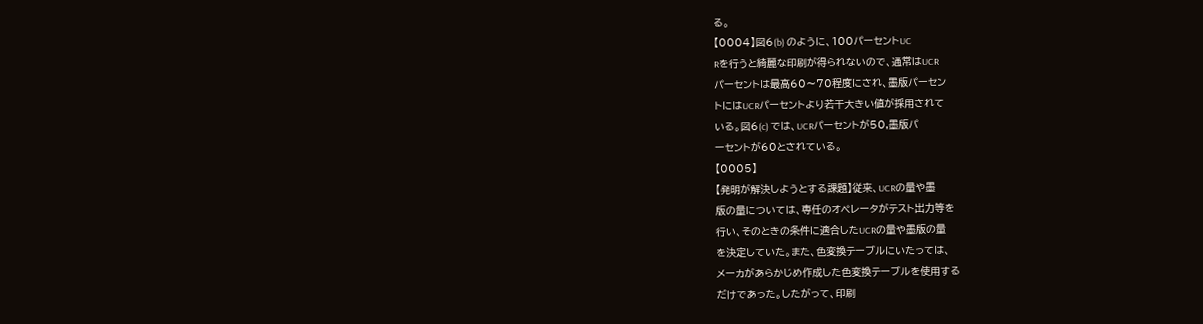る。
【0004】図6(b) のように、100パーセントUC
Rを行うと綺麗な印刷が得られないので、通常はUCR
パーセントは最高60〜70程度にされ、墨版パーセン
トにはUCRパーセントより若干大きい値が採用されて
いる。図6(c) では、UCRパーセントが50,墨版パ
ーセントが60とされている。
【0005】
【発明が解決しようとする課題】従来、UCRの量や墨
版の量については、専任のオペレータがテスト出力等を
行い、そのときの条件に適合したUCRの量や墨版の量
を決定していた。また、色変換テーブルにいたっては、
メーカがあらかじめ作成した色変換テーブルを使用する
だけであった。したがって、印刷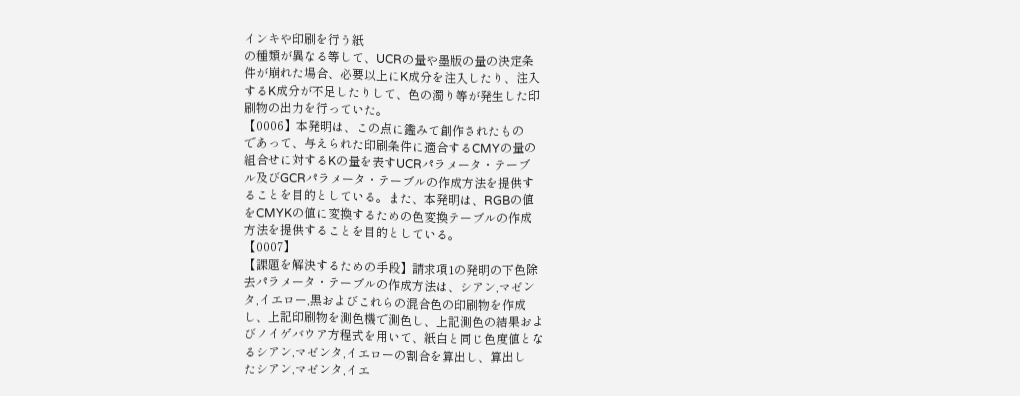インキや印刷を行う紙
の種類が異なる等して、UCRの量や墨版の量の決定条
件が崩れた場合、必要以上にK成分を注入したり、注入
するK成分が不足したりして、色の濁り等が発生した印
刷物の出力を行っていた。
【0006】本発明は、この点に鑑みて創作されたもの
であって、与えられた印刷条件に適合するCMYの量の
組合せに対するKの量を表すUCRパラメータ・テーブ
ル及びGCRパラメータ・テーブルの作成方法を提供す
ることを目的としている。また、本発明は、RGBの値
をCMYKの値に変換するための色変換テーブルの作成
方法を提供することを目的としている。
【0007】
【課題を解決するための手段】請求項1の発明の下色除
去パラメータ・テーブルの作成方法は、シアン,マゼン
タ,イエロー,黒およびこれらの混合色の印刷物を作成
し、上記印刷物を測色機で測色し、上記測色の結果およ
びノイゲバウア方程式を用いて、紙白と同じ色度値とな
るシアン,マゼンタ,イエローの割合を算出し、算出し
たシアン,マゼンタ,イエ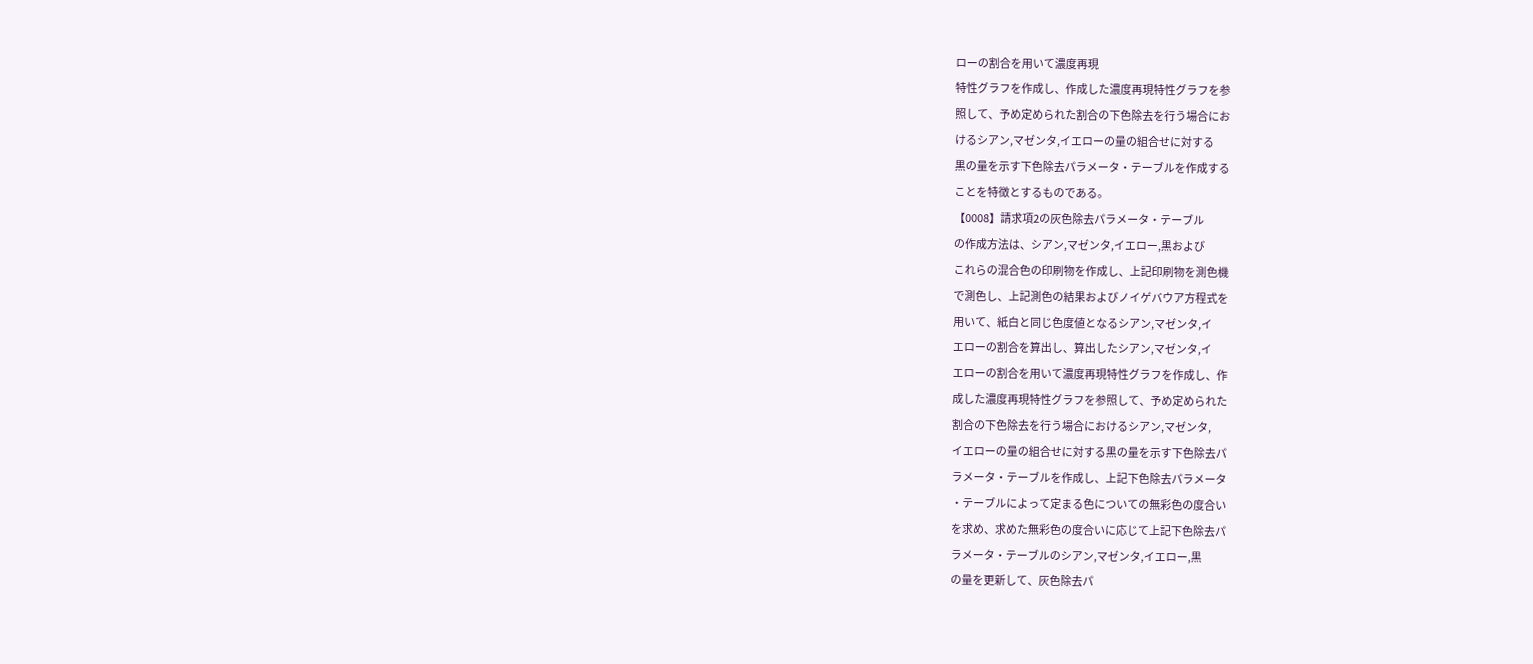ローの割合を用いて濃度再現
特性グラフを作成し、作成した濃度再現特性グラフを参
照して、予め定められた割合の下色除去を行う場合にお
けるシアン,マゼンタ,イエローの量の組合せに対する
黒の量を示す下色除去パラメータ・テーブルを作成する
ことを特徴とするものである。
【0008】請求項2の灰色除去パラメータ・テーブル
の作成方法は、シアン,マゼンタ,イエロー,黒および
これらの混合色の印刷物を作成し、上記印刷物を測色機
で測色し、上記測色の結果およびノイゲバウア方程式を
用いて、紙白と同じ色度値となるシアン,マゼンタ,イ
エローの割合を算出し、算出したシアン,マゼンタ,イ
エローの割合を用いて濃度再現特性グラフを作成し、作
成した濃度再現特性グラフを参照して、予め定められた
割合の下色除去を行う場合におけるシアン,マゼンタ,
イエローの量の組合せに対する黒の量を示す下色除去パ
ラメータ・テーブルを作成し、上記下色除去パラメータ
・テーブルによって定まる色についての無彩色の度合い
を求め、求めた無彩色の度合いに応じて上記下色除去パ
ラメータ・テーブルのシアン,マゼンタ,イエロー,黒
の量を更新して、灰色除去パ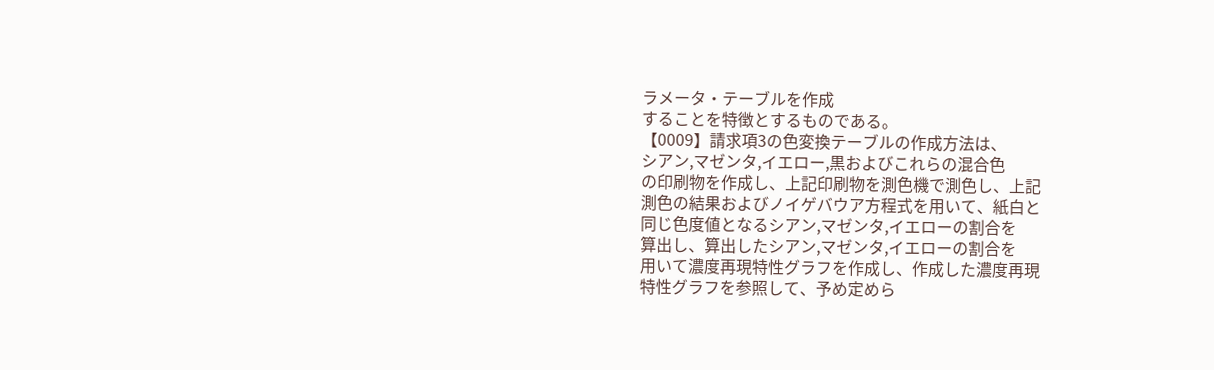ラメータ・テーブルを作成
することを特徴とするものである。
【0009】請求項3の色変換テーブルの作成方法は、
シアン,マゼンタ,イエロー,黒およびこれらの混合色
の印刷物を作成し、上記印刷物を測色機で測色し、上記
測色の結果およびノイゲバウア方程式を用いて、紙白と
同じ色度値となるシアン,マゼンタ,イエローの割合を
算出し、算出したシアン,マゼンタ,イエローの割合を
用いて濃度再現特性グラフを作成し、作成した濃度再現
特性グラフを参照して、予め定めら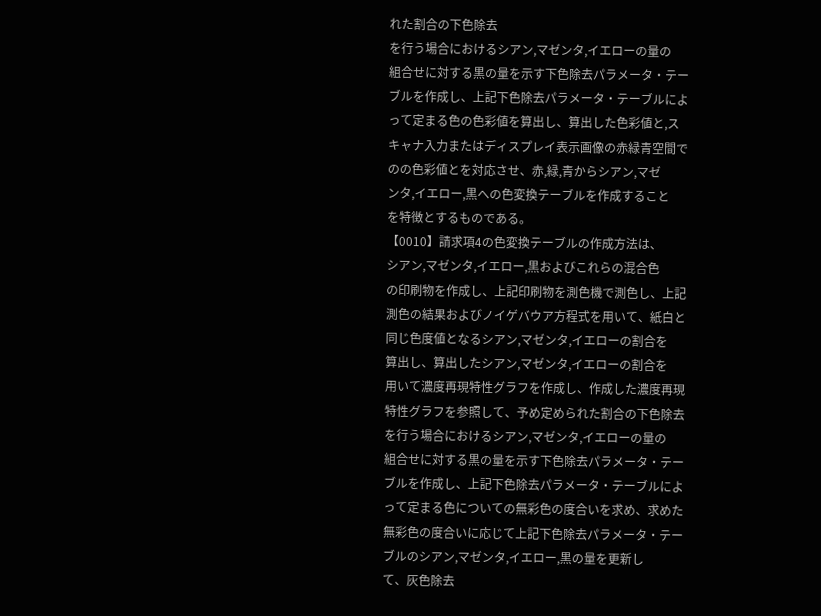れた割合の下色除去
を行う場合におけるシアン,マゼンタ,イエローの量の
組合せに対する黒の量を示す下色除去パラメータ・テー
ブルを作成し、上記下色除去パラメータ・テーブルによ
って定まる色の色彩値を算出し、算出した色彩値と,ス
キャナ入力またはディスプレイ表示画像の赤緑青空間で
のの色彩値とを対応させ、赤,緑,青からシアン,マゼ
ンタ,イエロー,黒への色変換テーブルを作成すること
を特徴とするものである。
【0010】請求項4の色変換テーブルの作成方法は、
シアン,マゼンタ,イエロー,黒およびこれらの混合色
の印刷物を作成し、上記印刷物を測色機で測色し、上記
測色の結果およびノイゲバウア方程式を用いて、紙白と
同じ色度値となるシアン,マゼンタ,イエローの割合を
算出し、算出したシアン,マゼンタ,イエローの割合を
用いて濃度再現特性グラフを作成し、作成した濃度再現
特性グラフを参照して、予め定められた割合の下色除去
を行う場合におけるシアン,マゼンタ,イエローの量の
組合せに対する黒の量を示す下色除去パラメータ・テー
ブルを作成し、上記下色除去パラメータ・テーブルによ
って定まる色についての無彩色の度合いを求め、求めた
無彩色の度合いに応じて上記下色除去パラメータ・テー
ブルのシアン,マゼンタ,イエロー,黒の量を更新し
て、灰色除去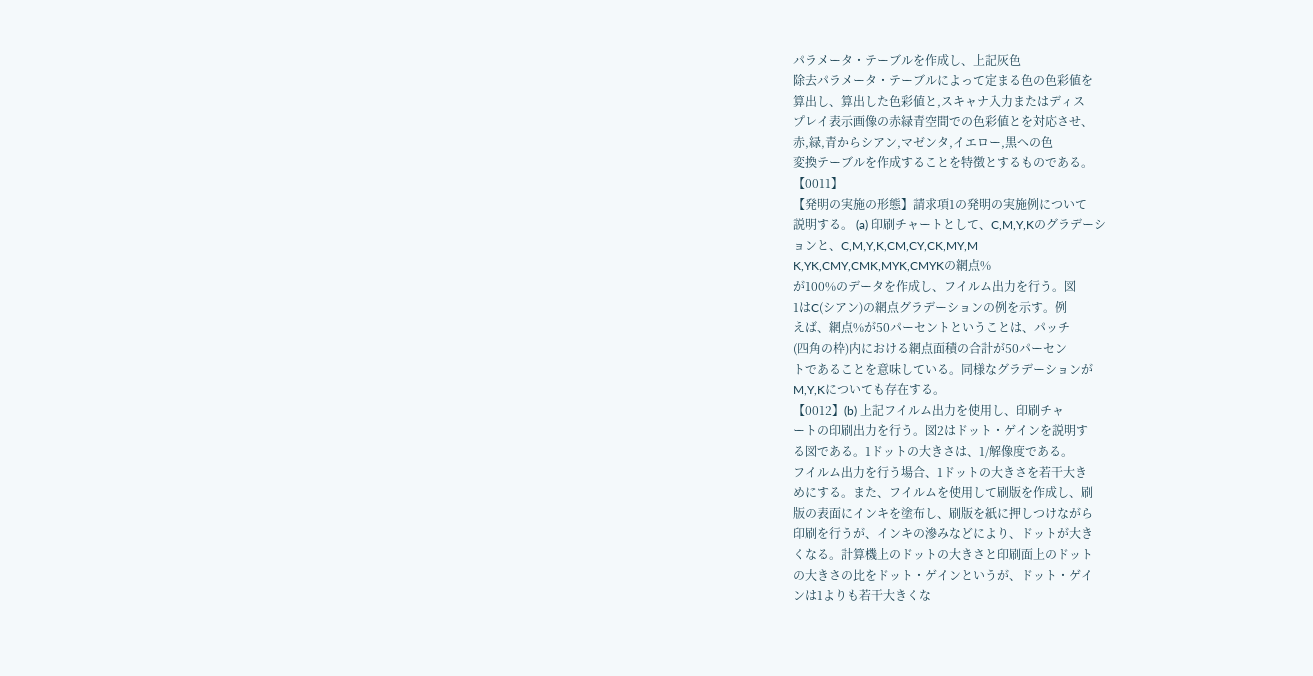パラメータ・テーブルを作成し、上記灰色
除去パラメータ・テーブルによって定まる色の色彩値を
算出し、算出した色彩値と,スキャナ入力またはディス
プレイ表示画像の赤緑青空間での色彩値とを対応させ、
赤,緑,青からシアン,マゼンタ,イエロー,黒への色
変換テーブルを作成することを特徴とするものである。
【0011】
【発明の実施の形態】請求項1の発明の実施例について
説明する。 (a) 印刷チャートとして、C,M,Y,Kのグラデーシ
ョンと、C,M,Y,K,CM,CY,CK,MY,M
K,YK,CMY,CMK,MYK,CMYKの網点%
が100%のデータを作成し、フイルム出力を行う。図
1はC(シアン)の網点グラデーションの例を示す。例
えば、網点%が50パーセントということは、パッチ
(四角の枠)内における網点面積の合計が50パーセン
トであることを意味している。同様なグラデーションが
M,Y,Kについても存在する。
【0012】(b) 上記フイルム出力を使用し、印刷チャ
ートの印刷出力を行う。図2はドット・ゲインを説明す
る図である。1ドットの大きさは、1/解像度である。
フイルム出力を行う場合、1ドットの大きさを若干大き
めにする。また、フイルムを使用して刷版を作成し、刷
版の表面にインキを塗布し、刷版を紙に押しつけながら
印刷を行うが、インキの滲みなどにより、ドットが大き
くなる。計算機上のドットの大きさと印刷面上のドット
の大きさの比をドット・ゲインというが、ドット・ゲイ
ンは1よりも若干大きくな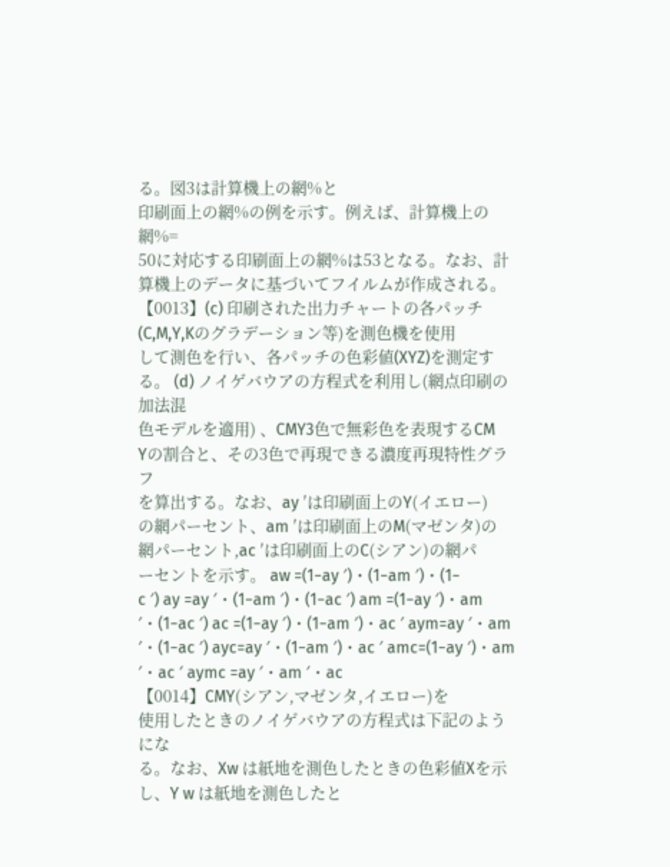る。図3は計算機上の網%と
印刷面上の網%の例を示す。例えば、計算機上の網%=
50に対応する印刷面上の網%は53となる。なお、計
算機上のデータに基づいてフイルムが作成される。
【0013】(c) 印刷された出力チャートの各パッチ
(C,M,Y,Kのグラデーション等)を測色機を使用
して測色を行い、各パッチの色彩値(XYZ)を測定す
る。 (d) ノイゲバウアの方程式を利用し(網点印刷の加法混
色モデルを適用) 、CMY3色で無彩色を表現するCM
Yの割合と、その3色で再現できる濃度再現特性グラフ
を算出する。なお、ay ′は印刷面上のY(イエロー)
の網パーセント、am ′は印刷面上のM(マゼンタ)の
網パーセント,ac ′は印刷面上のC(シアン)の網パ
ーセントを示す。 aw =(1−ay ′)・(1−am ′)・(1−
c ′) ay =ay ′・(1−am ′)・(1−ac ′) am =(1−ay ′)・am ′・(1−ac ′) ac =(1−ay ′)・(1−am ′)・ac ′ aym=ay ′・am ′・(1−ac ′) ayc=ay ′・(1−am ′)・ac ′ amc=(1−ay ′)・am ′・ac ′ aymc =ay ′・am ′・ac
【0014】CMY(シアン,マゼンタ,イエロー)を
使用したときのノイゲバウアの方程式は下記のようにな
る。なお、Xw は紙地を測色したときの色彩値Xを示
し、Y w は紙地を測色したと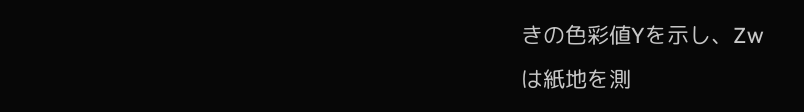きの色彩値Yを示し、Zw
は紙地を測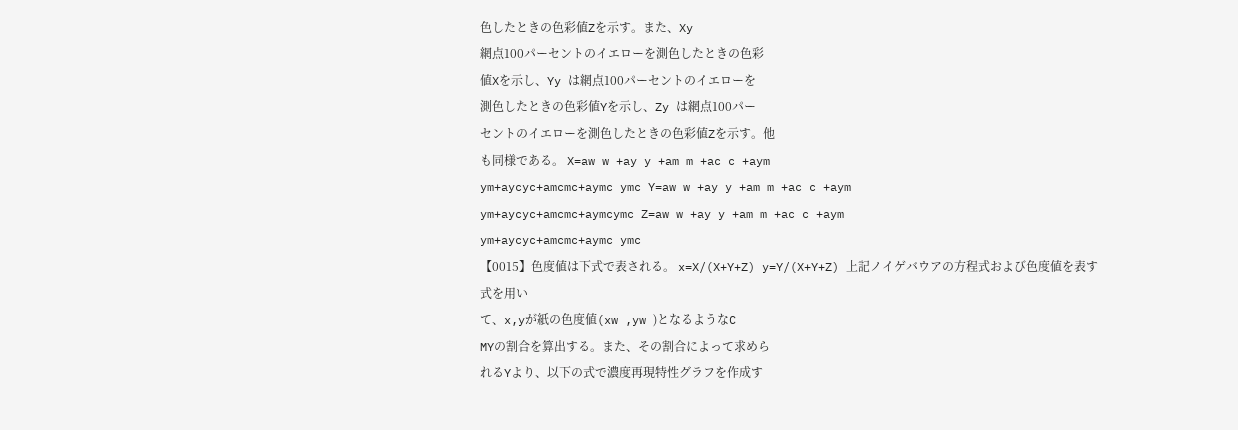色したときの色彩値Zを示す。また、Xy
網点100パーセントのイエローを測色したときの色彩
値Xを示し、Yy は網点100パーセントのイエローを
測色したときの色彩値Yを示し、Zy は網点100パー
セントのイエローを測色したときの色彩値Zを示す。他
も同様である。 X=aw w +ay y +am m +ac c +aym
ym+aycyc+amcmc+aymc ymc Y=aw w +ay y +am m +ac c +aym
ym+aycyc+amcmc+aymcymc Z=aw w +ay y +am m +ac c +aym
ym+aycyc+amcmc+aymc ymc
【0015】色度値は下式で表される。 x=X/(X+Y+Z) y=Y/(X+Y+Z) 上記ノイゲバウアの方程式および色度値を表す式を用い
て、x,yが紙の色度値(xw ,yw )となるようなC
MYの割合を算出する。また、その割合によって求めら
れるYより、以下の式で濃度再現特性グラフを作成す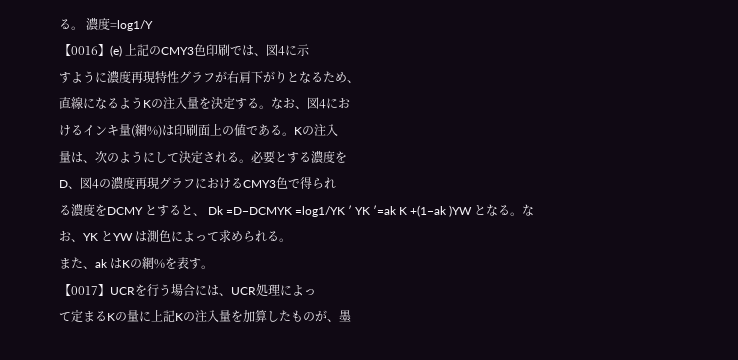る。 濃度=log1/Y
【0016】(e) 上記のCMY3色印刷では、図4に示
すように濃度再現特性グラフが右肩下がりとなるため、
直線になるようKの注入量を決定する。なお、図4にお
けるインキ量(網%)は印刷面上の値である。Kの注入
量は、次のようにして決定される。必要とする濃度を
D、図4の濃度再現グラフにおけるCMY3色で得られ
る濃度をDCMY とすると、 Dk =D−DCMYK =log1/YK ′ YK ′=ak K +(1−ak )YW となる。なお、YK とYW は測色によって求められる。
また、ak はKの網%を表す。
【0017】UCRを行う場合には、UCR処理によっ
て定まるKの量に上記Kの注入量を加算したものが、墨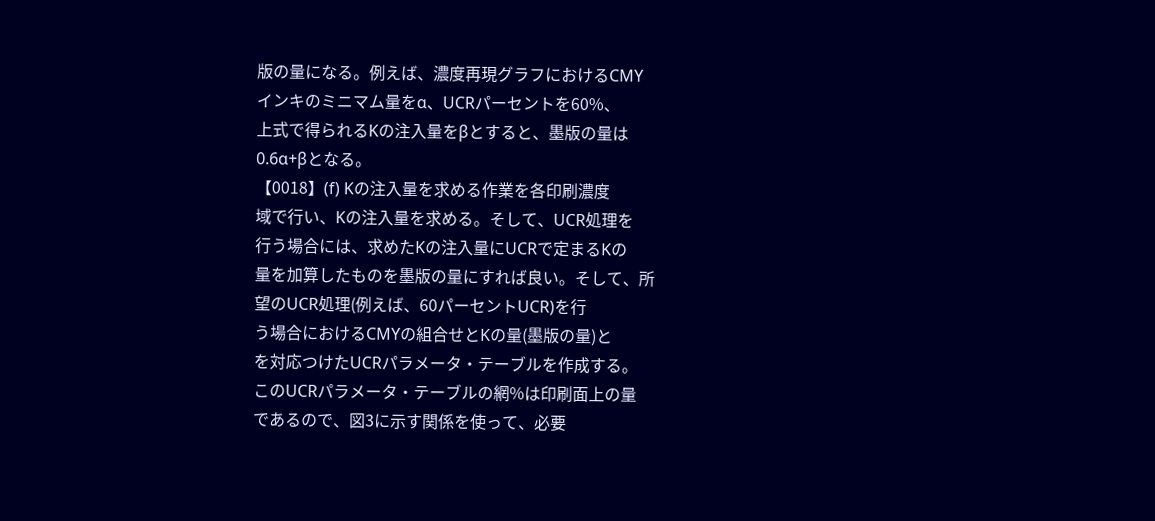版の量になる。例えば、濃度再現グラフにおけるCMY
インキのミニマム量をα、UCRパーセントを60%、
上式で得られるKの注入量をβとすると、墨版の量は
0.6α+βとなる。
【0018】(f) Kの注入量を求める作業を各印刷濃度
域で行い、Kの注入量を求める。そして、UCR処理を
行う場合には、求めたKの注入量にUCRで定まるKの
量を加算したものを墨版の量にすれば良い。そして、所
望のUCR処理(例えば、60パーセントUCR)を行
う場合におけるCMYの組合せとKの量(墨版の量)と
を対応つけたUCRパラメータ・テーブルを作成する。
このUCRパラメータ・テーブルの網%は印刷面上の量
であるので、図3に示す関係を使って、必要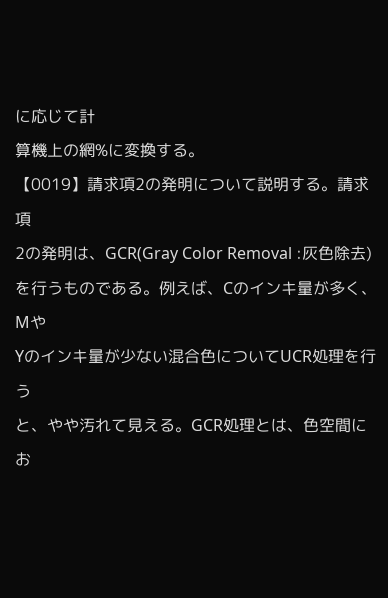に応じて計
算機上の網%に変換する。
【0019】請求項2の発明について説明する。請求項
2の発明は、GCR(Gray Color Removal :灰色除去)
を行うものである。例えば、Cのインキ量が多く、Mや
Yのインキ量が少ない混合色についてUCR処理を行う
と、やや汚れて見える。GCR処理とは、色空間にお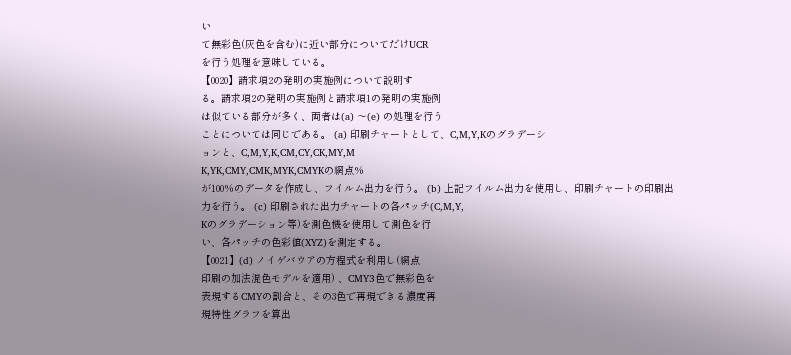い
て無彩色(灰色を含む)に近い部分についてだけUCR
を行う処理を意味している。
【0020】請求項2の発明の実施例について説明す
る。請求項2の発明の実施例と請求項1の発明の実施例
は似ている部分が多く、両者は(a) 〜(e) の処理を行う
ことについては同じである。 (a) 印刷チャートとして、C,M,Y,Kのグラデーシ
ョンと、C,M,Y,K,CM,CY,CK,MY,M
K,YK,CMY,CMK,MYK,CMYKの網点%
が100%のデータを作成し、フイルム出力を行う。 (b) 上記フイルム出力を使用し、印刷チャートの印刷出
力を行う。 (c) 印刷された出力チャートの各パッチ(C,M,Y,
Kのグラデーション等)を測色機を使用して測色を行
い、各パッチの色彩値(XYZ)を測定する。
【0021】(d) ノイゲバウアの方程式を利用し(網点
印刷の加法混色モデルを適用) 、CMY3色で無彩色を
表現するCMYの割合と、その3色で再現できる濃度再
現特性グラフを算出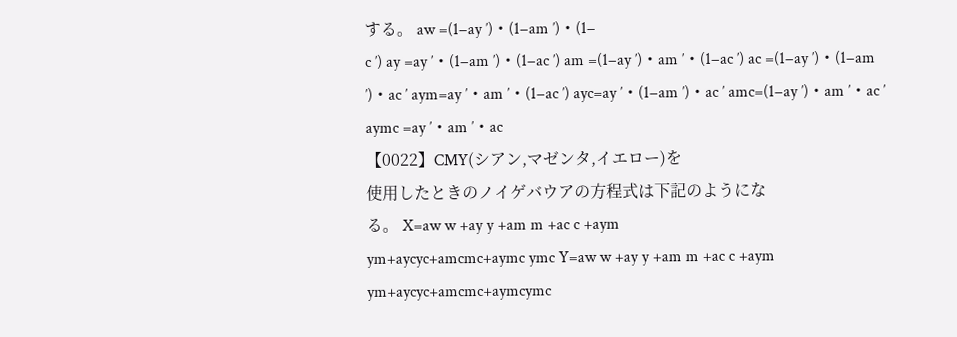する。 aw =(1−ay ′)・(1−am ′)・(1−
c ′) ay =ay ′・(1−am ′)・(1−ac ′) am =(1−ay ′)・am ′・(1−ac ′) ac =(1−ay ′)・(1−am ′)・ac ′ aym=ay ′・am ′・(1−ac ′) ayc=ay ′・(1−am ′)・ac ′ amc=(1−ay ′)・am ′・ac ′ aymc =ay ′・am ′・ac
【0022】CMY(シアン,マゼンタ,イエロー)を
使用したときのノイゲバウアの方程式は下記のようにな
る。 X=aw w +ay y +am m +ac c +aym
ym+aycyc+amcmc+aymc ymc Y=aw w +ay y +am m +ac c +aym
ym+aycyc+amcmc+aymcymc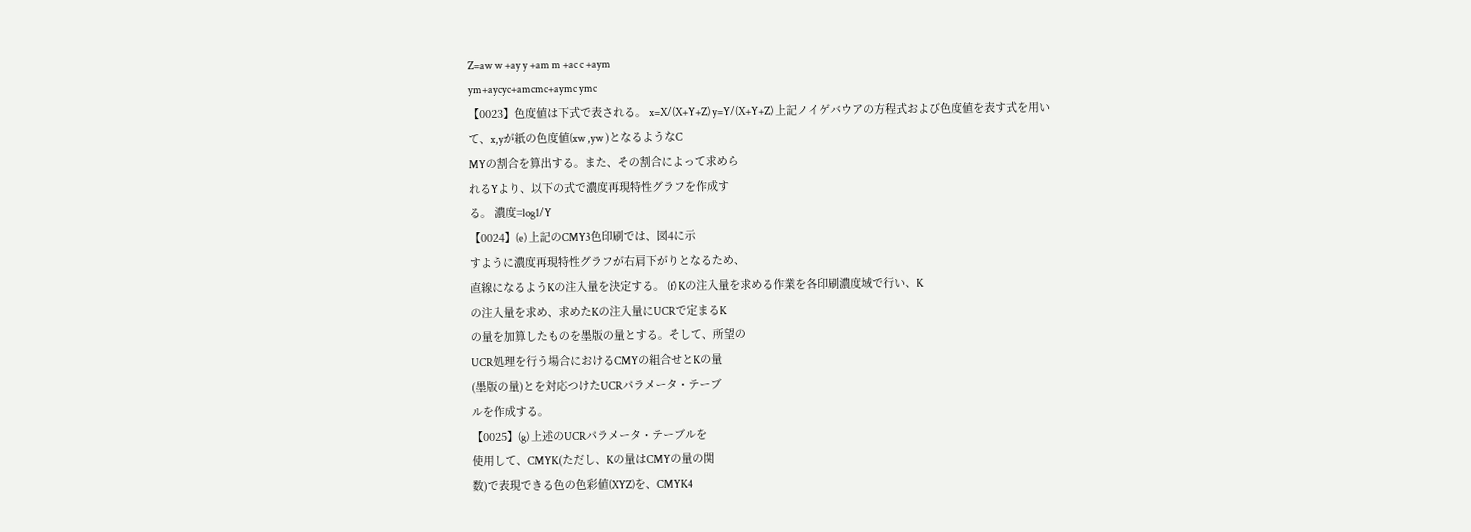Z=aw w +ay y +am m +ac c +aym
ym+aycyc+amcmc+aymc ymc
【0023】色度値は下式で表される。 x=X/(X+Y+Z) y=Y/(X+Y+Z) 上記ノイゲバウアの方程式および色度値を表す式を用い
て、x,yが紙の色度値(xw ,yw )となるようなC
MYの割合を算出する。また、その割合によって求めら
れるYより、以下の式で濃度再現特性グラフを作成す
る。 濃度=log1/Y
【0024】(e) 上記のCMY3色印刷では、図4に示
すように濃度再現特性グラフが右肩下がりとなるため、
直線になるようKの注入量を決定する。 (f) Kの注入量を求める作業を各印刷濃度域で行い、K
の注入量を求め、求めたKの注入量にUCRで定まるK
の量を加算したものを墨版の量とする。そして、所望の
UCR処理を行う場合におけるCMYの組合せとKの量
(墨版の量)とを対応つけたUCRパラメータ・テーブ
ルを作成する。
【0025】(g) 上述のUCRパラメータ・テーブルを
使用して、CMYK(ただし、Kの量はCMYの量の関
数)で表現できる色の色彩値(XYZ)を、CMYK4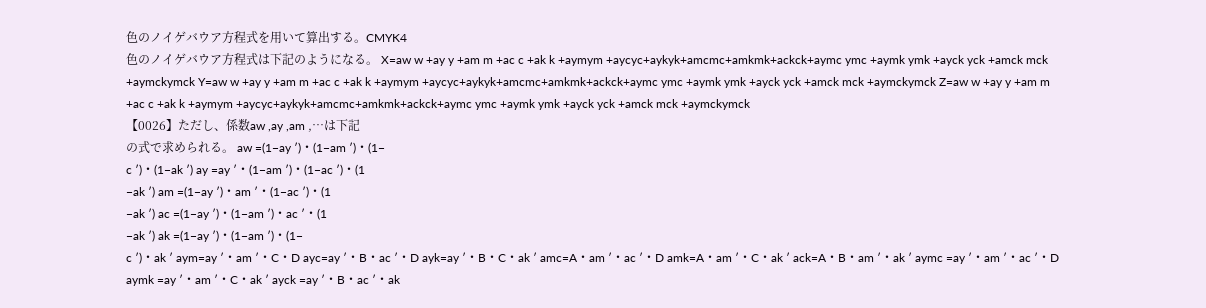色のノイゲバウア方程式を用いて算出する。CMYK4
色のノイゲバウア方程式は下記のようになる。 X=aw w +ay y +am m +ac c +ak k +aymym +aycyc+aykyk+amcmc+amkmk+ackck+aymc ymc +aymk ymk +ayck yck +amck mck +aymckymck Y=aw w +ay y +am m +ac c +ak k +aymym +aycyc+aykyk+amcmc+amkmk+ackck+aymc ymc +aymk ymk +ayck yck +amck mck +aymckymck Z=aw w +ay y +am m +ac c +ak k +aymym +aycyc+aykyk+amcmc+amkmk+ackck+aymc ymc +aymk ymk +ayck yck +amck mck +aymckymck
【0026】ただし、係数aw ,ay ,am ,…は下記
の式で求められる。 aw =(1−ay ′)・(1−am ′)・(1−
c ′)・(1−ak ′) ay =ay ′・(1−am ′)・(1−ac ′)・(1
−ak ′) am =(1−ay ′)・am ′・(1−ac ′)・(1
−ak ′) ac =(1−ay ′)・(1−am ′)・ac ′・(1
−ak ′) ak =(1−ay ′)・(1−am ′)・(1−
c ′)・ak ′ aym=ay ′・am ′・C・D ayc=ay ′・B・ac ′・D ayk=ay ′・B・C・ak ′ amc=A・am ′・ac ′・D amk=A・am ′・C・ak ′ ack=A・B・am ′・ak ′ aymc =ay ′・am ′・ac ′・D aymk =ay ′・am ′・C・ak ′ ayck =ay ′・B・ac ′・ak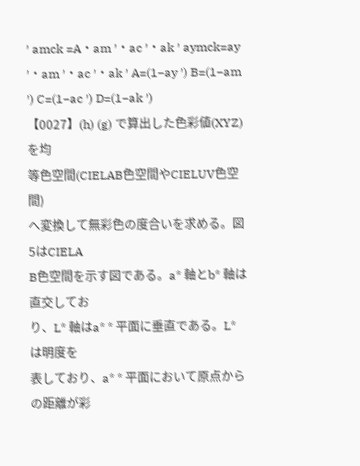′ amck =A・am ′・ac ′・ak ′ aymck=ay ′・am ′・ac ′・ak ′ A=(1−ay ′) B=(1−am ′) C=(1−ac ′) D=(1−ak ′)
【0027】(h) (g) で算出した色彩値(XYZ)を均
等色空間(CIELAB色空間やCIELUV色空間)
へ変換して無彩色の度合いを求める。図5はCIELA
B色空間を示す図である。a* 軸とb* 軸は直交してお
り、L* 軸はa* * 平面に垂直である。L* は明度を
表しており、a* * 平面において原点からの距離が彩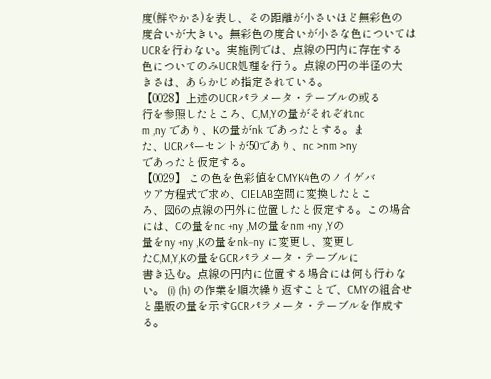度(鮮やかさ)を表し、その距離が小さいほど無彩色の
度合いが大きい。無彩色の度合いが小さな色については
UCRを行わない。実施例では、点線の円内に存在する
色についてのみUCR処理を行う。点線の円の半径の大
きさは、あらかじめ指定されている。
【0028】上述のUCRパラメータ・テーブルの或る
行を参照したところ、C,M,Yの量がそれぞれnc
m ,ny であり、Kの量がnk であったとする。ま
た、UCRパーセントが50であり、nc >nm >ny
であったと仮定する。
【0029】 この色を色彩値をCMYK4色のノイゲバ
ウア方程式で求め、CIELAB空間に変換したとこ
ろ、図6の点線の円外に位置したと仮定する。この場合
には、Cの量をnc +ny ,Mの量をnm +ny ,Yの
量をny +ny ,Kの量をnk−ny に変更し、変更し
たC,M,Y,Kの量をGCRパラメータ・テーブルに
書き込む。点線の円内に位置する場合には何も行わな
い。 (i) (h) の作業を順次繰り返すことで、CMYの組合せ
と墨版の量を示すGCRパラメータ・テーブルを作成す
る。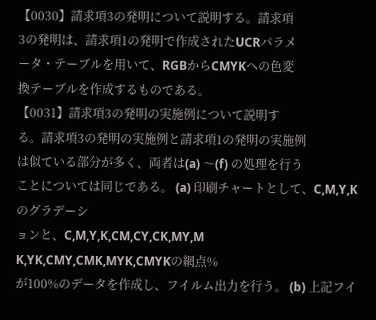【0030】請求項3の発明について説明する。請求項
3の発明は、請求項1の発明で作成されたUCRパラメ
ータ・テーブルを用いて、RGBからCMYKへの色変
換テーブルを作成するものである。
【0031】請求項3の発明の実施例について説明す
る。請求項3の発明の実施例と請求項1の発明の実施例
は似ている部分が多く、両者は(a) 〜(f) の処理を行う
ことについては同じである。 (a) 印刷チャートとして、C,M,Y,Kのグラデーシ
ョンと、C,M,Y,K,CM,CY,CK,MY,M
K,YK,CMY,CMK,MYK,CMYKの網点%
が100%のデータを作成し、フイルム出力を行う。 (b) 上記フイ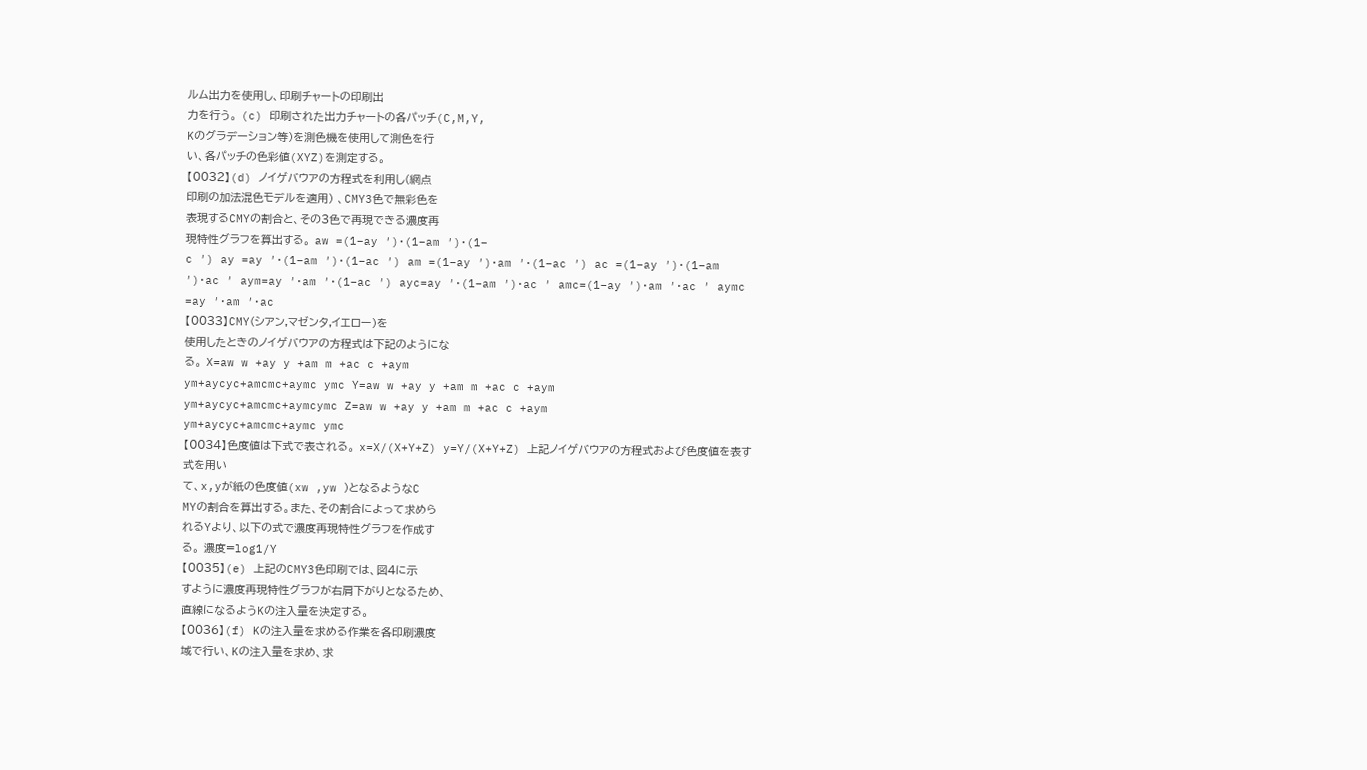ルム出力を使用し、印刷チャートの印刷出
力を行う。 (c) 印刷された出力チャートの各パッチ(C,M,Y,
Kのグラデーション等)を測色機を使用して測色を行
い、各パッチの色彩値(XYZ)を測定する。
【0032】(d) ノイゲバウアの方程式を利用し(網点
印刷の加法混色モデルを適用) 、CMY3色で無彩色を
表現するCMYの割合と、その3色で再現できる濃度再
現特性グラフを算出する。 aw =(1−ay ′)・(1−am ′)・(1−
c ′) ay =ay ′・(1−am ′)・(1−ac ′) am =(1−ay ′)・am ′・(1−ac ′) ac =(1−ay ′)・(1−am ′)・ac ′ aym=ay ′・am ′・(1−ac ′) ayc=ay ′・(1−am ′)・ac ′ amc=(1−ay ′)・am ′・ac ′ aymc =ay ′・am ′・ac
【0033】CMY(シアン,マゼンタ,イエロー)を
使用したときのノイゲバウアの方程式は下記のようにな
る。 X=aw w +ay y +am m +ac c +aym
ym+aycyc+amcmc+aymc ymc Y=aw w +ay y +am m +ac c +aym
ym+aycyc+amcmc+aymcymc Z=aw w +ay y +am m +ac c +aym
ym+aycyc+amcmc+aymc ymc
【0034】色度値は下式で表される。 x=X/(X+Y+Z) y=Y/(X+Y+Z) 上記ノイゲバウアの方程式および色度値を表す式を用い
て、x,yが紙の色度値(xw ,yw )となるようなC
MYの割合を算出する。また、その割合によって求めら
れるYより、以下の式で濃度再現特性グラフを作成す
る。 濃度=log1/Y
【0035】(e) 上記のCMY3色印刷では、図4に示
すように濃度再現特性グラフが右肩下がりとなるため、
直線になるようKの注入量を決定する。
【0036】(f) Kの注入量を求める作業を各印刷濃度
域で行い、Kの注入量を求め、求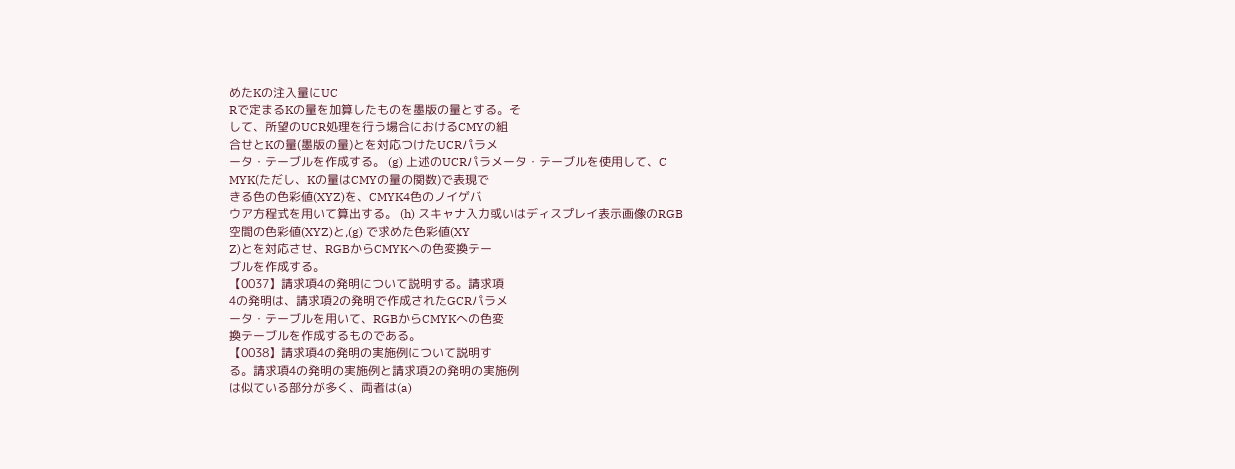めたKの注入量にUC
Rで定まるKの量を加算したものを墨版の量とする。そ
して、所望のUCR処理を行う場合におけるCMYの組
合せとKの量(墨版の量)とを対応つけたUCRパラメ
ータ・テーブルを作成する。 (g) 上述のUCRパラメータ・テーブルを使用して、C
MYK(ただし、Kの量はCMYの量の関数)で表現で
きる色の色彩値(XYZ)を、CMYK4色のノイゲバ
ウア方程式を用いて算出する。 (h) スキャナ入力或いはディスプレイ表示画像のRGB
空間の色彩値(XYZ)と,(g) で求めた色彩値(XY
Z)とを対応させ、RGBからCMYKへの色変換テー
ブルを作成する。
【0037】請求項4の発明について説明する。請求項
4の発明は、請求項2の発明で作成されたGCRパラメ
ータ・テーブルを用いて、RGBからCMYKへの色変
換テーブルを作成するものである。
【0038】請求項4の発明の実施例について説明す
る。請求項4の発明の実施例と請求項2の発明の実施例
は似ている部分が多く、両者は(a)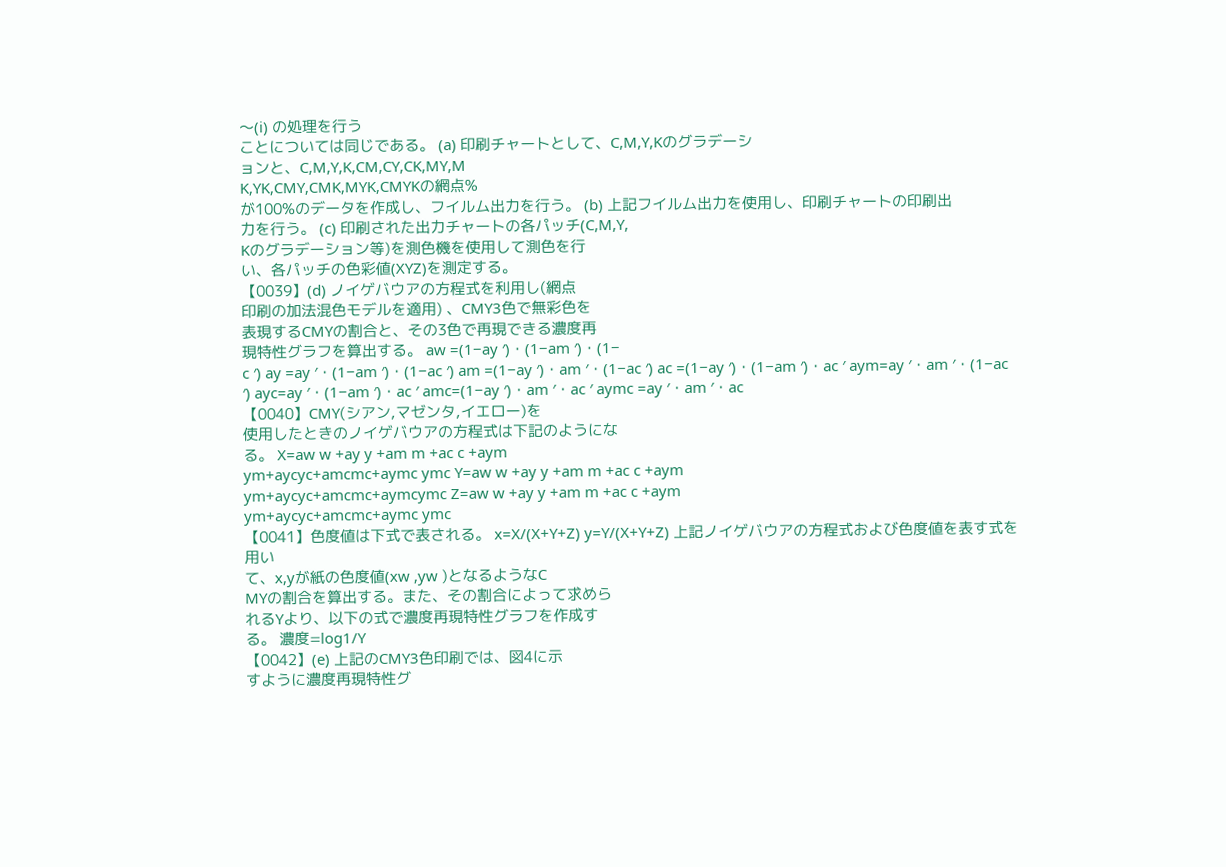〜(i) の処理を行う
ことについては同じである。 (a) 印刷チャートとして、C,M,Y,Kのグラデーシ
ョンと、C,M,Y,K,CM,CY,CK,MY,M
K,YK,CMY,CMK,MYK,CMYKの網点%
が100%のデータを作成し、フイルム出力を行う。 (b) 上記フイルム出力を使用し、印刷チャートの印刷出
力を行う。 (c) 印刷された出力チャートの各パッチ(C,M,Y,
Kのグラデーション等)を測色機を使用して測色を行
い、各パッチの色彩値(XYZ)を測定する。
【0039】(d) ノイゲバウアの方程式を利用し(網点
印刷の加法混色モデルを適用) 、CMY3色で無彩色を
表現するCMYの割合と、その3色で再現できる濃度再
現特性グラフを算出する。 aw =(1−ay ′)・(1−am ′)・(1−
c ′) ay =ay ′・(1−am ′)・(1−ac ′) am =(1−ay ′)・am ′・(1−ac ′) ac =(1−ay ′)・(1−am ′)・ac ′ aym=ay ′・am ′・(1−ac ′) ayc=ay ′・(1−am ′)・ac ′ amc=(1−ay ′)・am ′・ac ′ aymc =ay ′・am ′・ac
【0040】CMY(シアン,マゼンタ,イエロー)を
使用したときのノイゲバウアの方程式は下記のようにな
る。 X=aw w +ay y +am m +ac c +aym
ym+aycyc+amcmc+aymc ymc Y=aw w +ay y +am m +ac c +aym
ym+aycyc+amcmc+aymcymc Z=aw w +ay y +am m +ac c +aym
ym+aycyc+amcmc+aymc ymc
【0041】色度値は下式で表される。 x=X/(X+Y+Z) y=Y/(X+Y+Z) 上記ノイゲバウアの方程式および色度値を表す式を用い
て、x,yが紙の色度値(xw ,yw )となるようなC
MYの割合を算出する。また、その割合によって求めら
れるYより、以下の式で濃度再現特性グラフを作成す
る。 濃度=log1/Y
【0042】(e) 上記のCMY3色印刷では、図4に示
すように濃度再現特性グ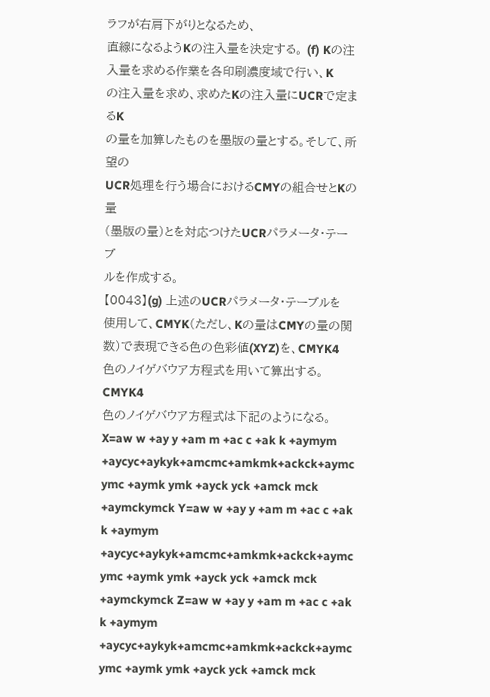ラフが右肩下がりとなるため、
直線になるようKの注入量を決定する。 (f) Kの注入量を求める作業を各印刷濃度域で行い、K
の注入量を求め、求めたKの注入量にUCRで定まるK
の量を加算したものを墨版の量とする。そして、所望の
UCR処理を行う場合におけるCMYの組合せとKの量
(墨版の量)とを対応つけたUCRパラメータ・テーブ
ルを作成する。
【0043】(g) 上述のUCRパラメータ・テーブルを
使用して、CMYK(ただし、Kの量はCMYの量の関
数)で表現できる色の色彩値(XYZ)を、CMYK4
色のノイゲバウア方程式を用いて算出する。CMYK4
色のノイゲバウア方程式は下記のようになる。 X=aw w +ay y +am m +ac c +ak k +aymym +aycyc+aykyk+amcmc+amkmk+ackck+aymc ymc +aymk ymk +ayck yck +amck mck +aymckymck Y=aw w +ay y +am m +ac c +ak k +aymym +aycyc+aykyk+amcmc+amkmk+ackck+aymc ymc +aymk ymk +ayck yck +amck mck +aymckymck Z=aw w +ay y +am m +ac c +ak k +aymym +aycyc+aykyk+amcmc+amkmk+ackck+aymc ymc +aymk ymk +ayck yck +amck mck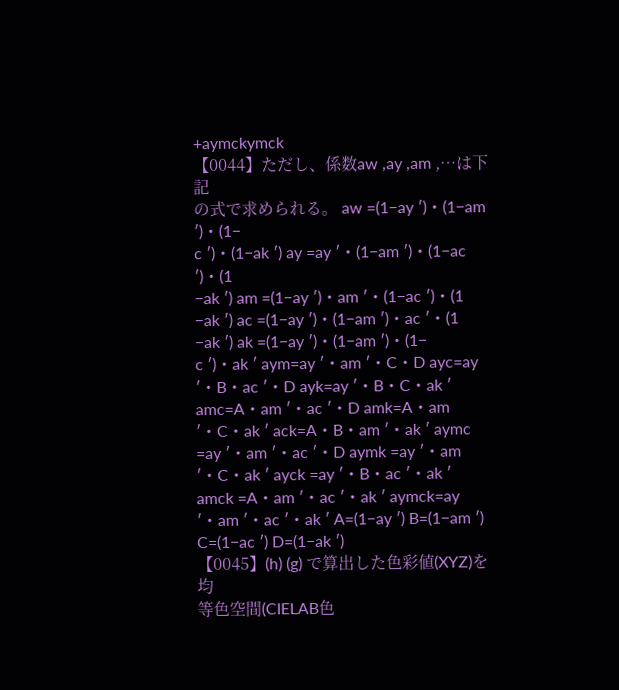+aymckymck
【0044】ただし、係数aw ,ay ,am ,…は下記
の式で求められる。 aw =(1−ay ′)・(1−am ′)・(1−
c ′)・(1−ak ′) ay =ay ′・(1−am ′)・(1−ac ′)・(1
−ak ′) am =(1−ay ′)・am ′・(1−ac ′)・(1
−ak ′) ac =(1−ay ′)・(1−am ′)・ac ′・(1
−ak ′) ak =(1−ay ′)・(1−am ′)・(1−
c ′)・ak ′ aym=ay ′・am ′・C・D ayc=ay ′・B・ac ′・D ayk=ay ′・B・C・ak ′ amc=A・am ′・ac ′・D amk=A・am ′・C・ak ′ ack=A・B・am ′・ak ′ aymc =ay ′・am ′・ac ′・D aymk =ay ′・am ′・C・ak ′ ayck =ay ′・B・ac ′・ak ′ amck =A・am ′・ac ′・ak ′ aymck=ay ′・am ′・ac ′・ak ′ A=(1−ay ′) B=(1−am ′) C=(1−ac ′) D=(1−ak ′)
【0045】(h) (g) で算出した色彩値(XYZ)を均
等色空間(CIELAB色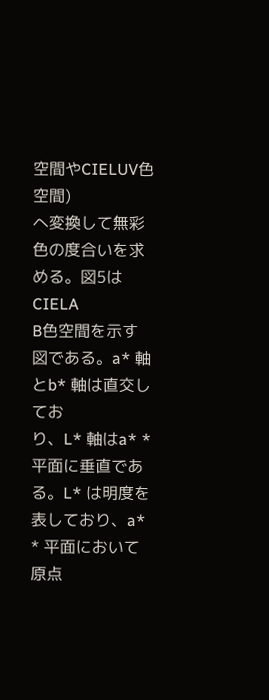空間やCIELUV色空間)
へ変換して無彩色の度合いを求める。図5はCIELA
B色空間を示す図である。a* 軸とb* 軸は直交してお
り、L* 軸はa* * 平面に垂直である。L* は明度を
表しており、a* * 平面において原点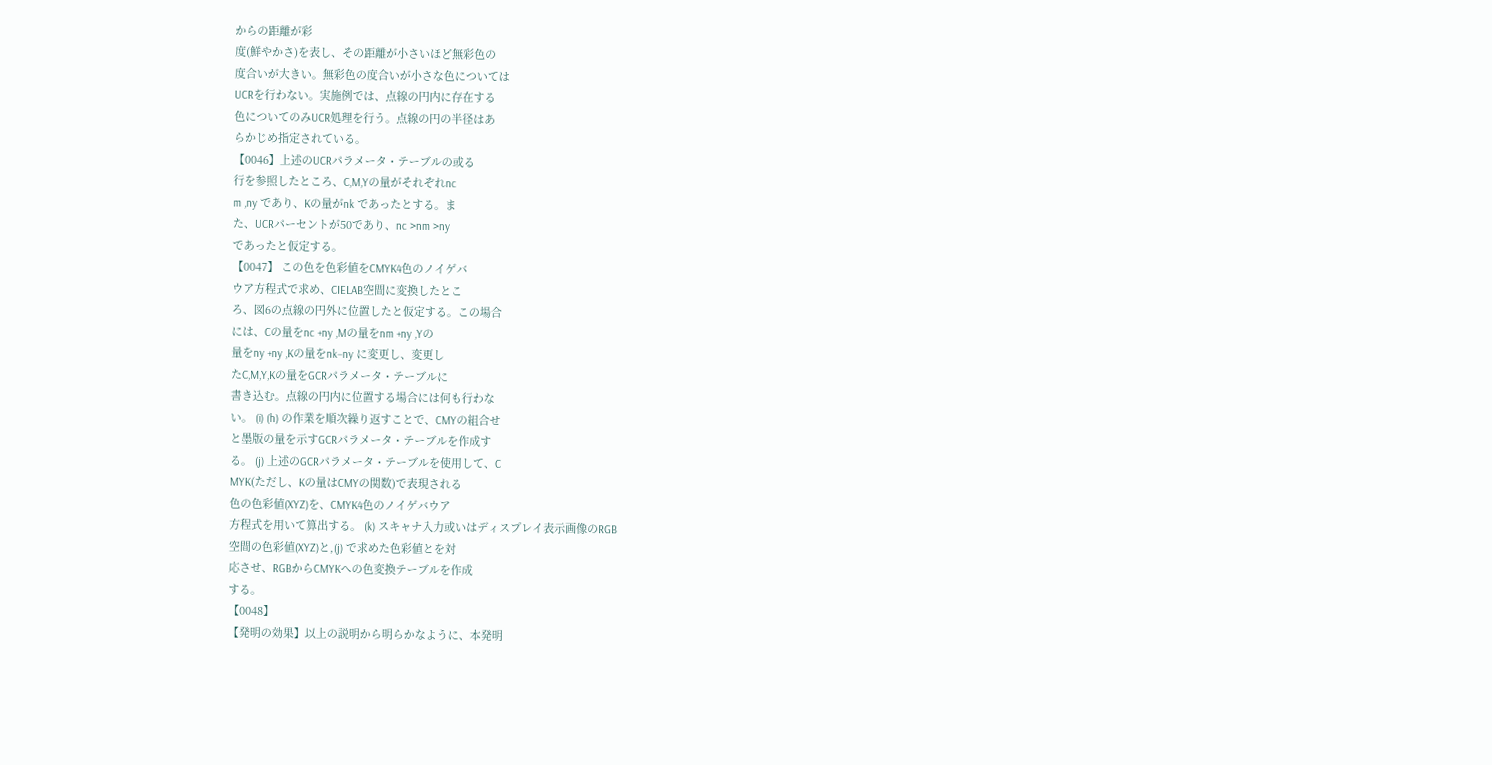からの距離が彩
度(鮮やかさ)を表し、その距離が小さいほど無彩色の
度合いが大きい。無彩色の度合いが小さな色については
UCRを行わない。実施例では、点線の円内に存在する
色についてのみUCR処理を行う。点線の円の半径はあ
らかじめ指定されている。
【0046】上述のUCRパラメータ・テーブルの或る
行を参照したところ、C,M,Yの量がそれぞれnc
m ,ny であり、Kの量がnk であったとする。ま
た、UCRパーセントが50であり、nc >nm >ny
であったと仮定する。
【0047】 この色を色彩値をCMYK4色のノイゲバ
ウア方程式で求め、CIELAB空間に変換したとこ
ろ、図6の点線の円外に位置したと仮定する。この場合
には、Cの量をnc +ny ,Mの量をnm +ny ,Yの
量をny +ny ,Kの量をnk−ny に変更し、変更し
たC,M,Y,Kの量をGCRパラメータ・テーブルに
書き込む。点線の円内に位置する場合には何も行わな
い。 (i) (h) の作業を順次繰り返すことで、CMYの組合せ
と墨版の量を示すGCRパラメータ・テーブルを作成す
る。 (j) 上述のGCRパラメータ・テーブルを使用して、C
MYK(ただし、Kの量はCMYの関数)で表現される
色の色彩値(XYZ)を、CMYK4色のノイゲバウア
方程式を用いて算出する。 (k) スキャナ入力或いはディスプレイ表示画像のRGB
空間の色彩値(XYZ)と,(j) で求めた色彩値とを対
応させ、RGBからCMYKへの色変換テーブルを作成
する。
【0048】
【発明の効果】以上の説明から明らかなように、本発明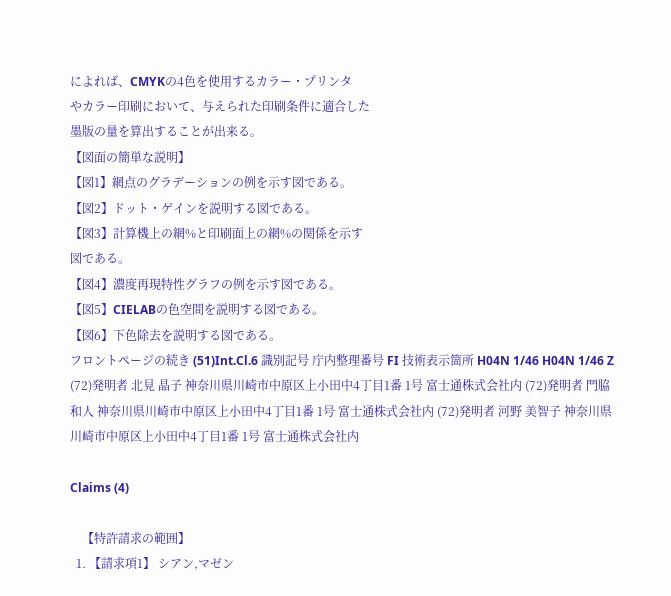によれば、CMYKの4色を使用するカラー・プリンタ
やカラー印刷において、与えられた印刷条件に適合した
墨版の量を算出することが出来る。
【図面の簡単な説明】
【図1】網点のグラデーションの例を示す図である。
【図2】ドット・ゲインを説明する図である。
【図3】計算機上の網%と印刷面上の網%の関係を示す
図である。
【図4】濃度再現特性グラフの例を示す図である。
【図5】CIELABの色空間を説明する図である。
【図6】下色除去を説明する図である。
フロントページの続き (51)Int.Cl.6 識別記号 庁内整理番号 FI 技術表示箇所 H04N 1/46 H04N 1/46 Z (72)発明者 北見 晶子 神奈川県川崎市中原区上小田中4丁目1番 1号 富士通株式会社内 (72)発明者 門脇 和人 神奈川県川崎市中原区上小田中4丁目1番 1号 富士通株式会社内 (72)発明者 河野 美智子 神奈川県川崎市中原区上小田中4丁目1番 1号 富士通株式会社内

Claims (4)

    【特許請求の範囲】
  1. 【請求項1】 シアン,マゼン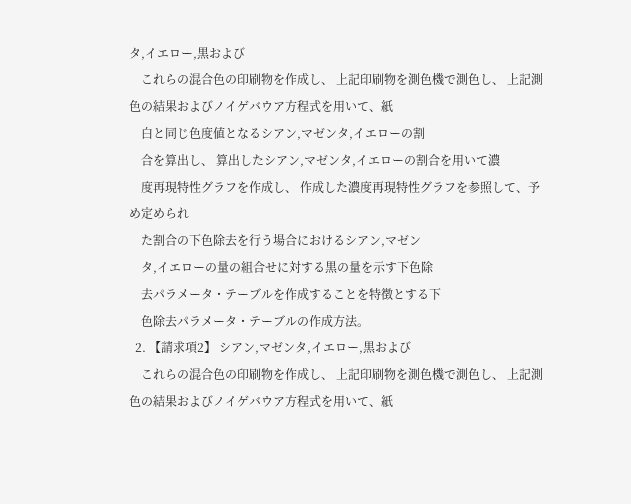タ,イエロー,黒および
    これらの混合色の印刷物を作成し、 上記印刷物を測色機で測色し、 上記測色の結果およびノイゲバウア方程式を用いて、紙
    白と同じ色度値となるシアン,マゼンタ,イエローの割
    合を算出し、 算出したシアン,マゼンタ,イエローの割合を用いて濃
    度再現特性グラフを作成し、 作成した濃度再現特性グラフを参照して、予め定められ
    た割合の下色除去を行う場合におけるシアン,マゼン
    タ,イエローの量の組合せに対する黒の量を示す下色除
    去パラメータ・テーブルを作成することを特徴とする下
    色除去パラメータ・テーブルの作成方法。
  2. 【請求項2】 シアン,マゼンタ,イエロー,黒および
    これらの混合色の印刷物を作成し、 上記印刷物を測色機で測色し、 上記測色の結果およびノイゲバウア方程式を用いて、紙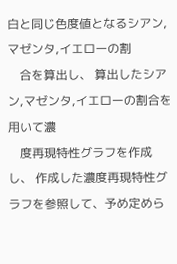白と同じ色度値となるシアン,マゼンタ,イエローの割
    合を算出し、 算出したシアン,マゼンタ,イエローの割合を用いて濃
    度再現特性グラフを作成し、 作成した濃度再現特性グラフを参照して、予め定めら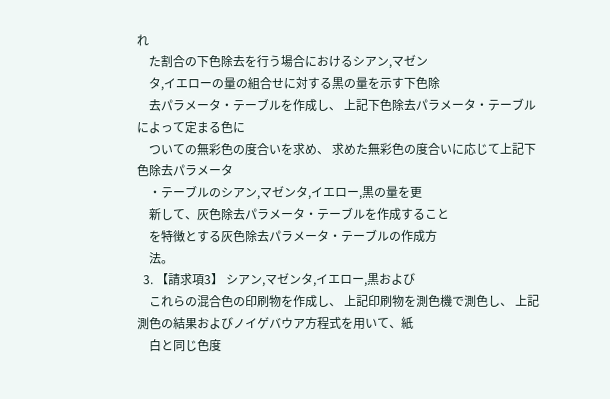れ
    た割合の下色除去を行う場合におけるシアン,マゼン
    タ,イエローの量の組合せに対する黒の量を示す下色除
    去パラメータ・テーブルを作成し、 上記下色除去パラメータ・テーブルによって定まる色に
    ついての無彩色の度合いを求め、 求めた無彩色の度合いに応じて上記下色除去パラメータ
    ・テーブルのシアン,マゼンタ,イエロー,黒の量を更
    新して、灰色除去パラメータ・テーブルを作成すること
    を特徴とする灰色除去パラメータ・テーブルの作成方
    法。
  3. 【請求項3】 シアン,マゼンタ,イエロー,黒および
    これらの混合色の印刷物を作成し、 上記印刷物を測色機で測色し、 上記測色の結果およびノイゲバウア方程式を用いて、紙
    白と同じ色度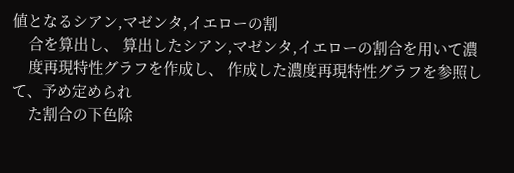値となるシアン,マゼンタ,イエローの割
    合を算出し、 算出したシアン,マゼンタ,イエローの割合を用いて濃
    度再現特性グラフを作成し、 作成した濃度再現特性グラフを参照して、予め定められ
    た割合の下色除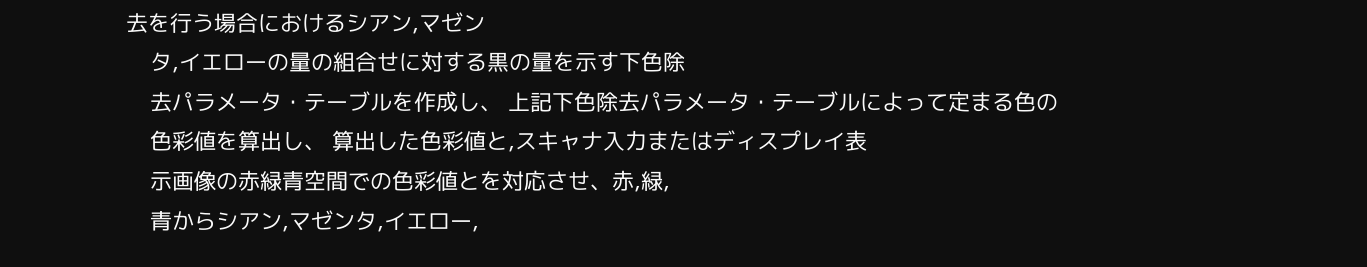去を行う場合におけるシアン,マゼン
    タ,イエローの量の組合せに対する黒の量を示す下色除
    去パラメータ・テーブルを作成し、 上記下色除去パラメータ・テーブルによって定まる色の
    色彩値を算出し、 算出した色彩値と,スキャナ入力またはディスプレイ表
    示画像の赤緑青空間での色彩値とを対応させ、赤,緑,
    青からシアン,マゼンタ,イエロー,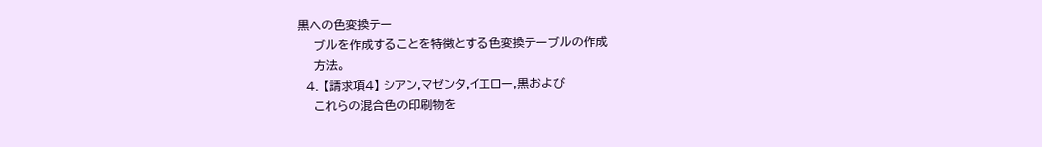黒への色変換テー
    ブルを作成することを特徴とする色変換テーブルの作成
    方法。
  4. 【請求項4】 シアン,マゼンタ,イエロー,黒および
    これらの混合色の印刷物を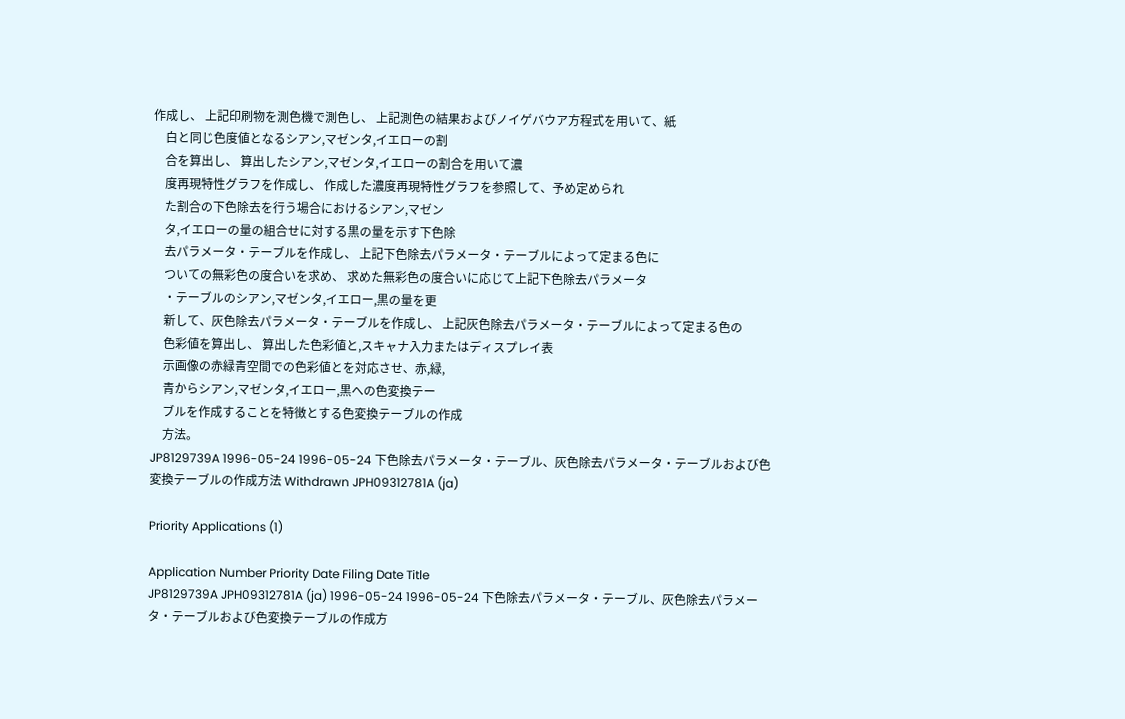作成し、 上記印刷物を測色機で測色し、 上記測色の結果およびノイゲバウア方程式を用いて、紙
    白と同じ色度値となるシアン,マゼンタ,イエローの割
    合を算出し、 算出したシアン,マゼンタ,イエローの割合を用いて濃
    度再現特性グラフを作成し、 作成した濃度再現特性グラフを参照して、予め定められ
    た割合の下色除去を行う場合におけるシアン,マゼン
    タ,イエローの量の組合せに対する黒の量を示す下色除
    去パラメータ・テーブルを作成し、 上記下色除去パラメータ・テーブルによって定まる色に
    ついての無彩色の度合いを求め、 求めた無彩色の度合いに応じて上記下色除去パラメータ
    ・テーブルのシアン,マゼンタ,イエロー,黒の量を更
    新して、灰色除去パラメータ・テーブルを作成し、 上記灰色除去パラメータ・テーブルによって定まる色の
    色彩値を算出し、 算出した色彩値と,スキャナ入力またはディスプレイ表
    示画像の赤緑青空間での色彩値とを対応させ、赤,緑,
    青からシアン,マゼンタ,イエロー,黒への色変換テー
    ブルを作成することを特徴とする色変換テーブルの作成
    方法。
JP8129739A 1996-05-24 1996-05-24 下色除去パラメータ・テーブル、灰色除去パラメータ・テーブルおよび色変換テーブルの作成方法 Withdrawn JPH09312781A (ja)

Priority Applications (1)

Application Number Priority Date Filing Date Title
JP8129739A JPH09312781A (ja) 1996-05-24 1996-05-24 下色除去パラメータ・テーブル、灰色除去パラメータ・テーブルおよび色変換テーブルの作成方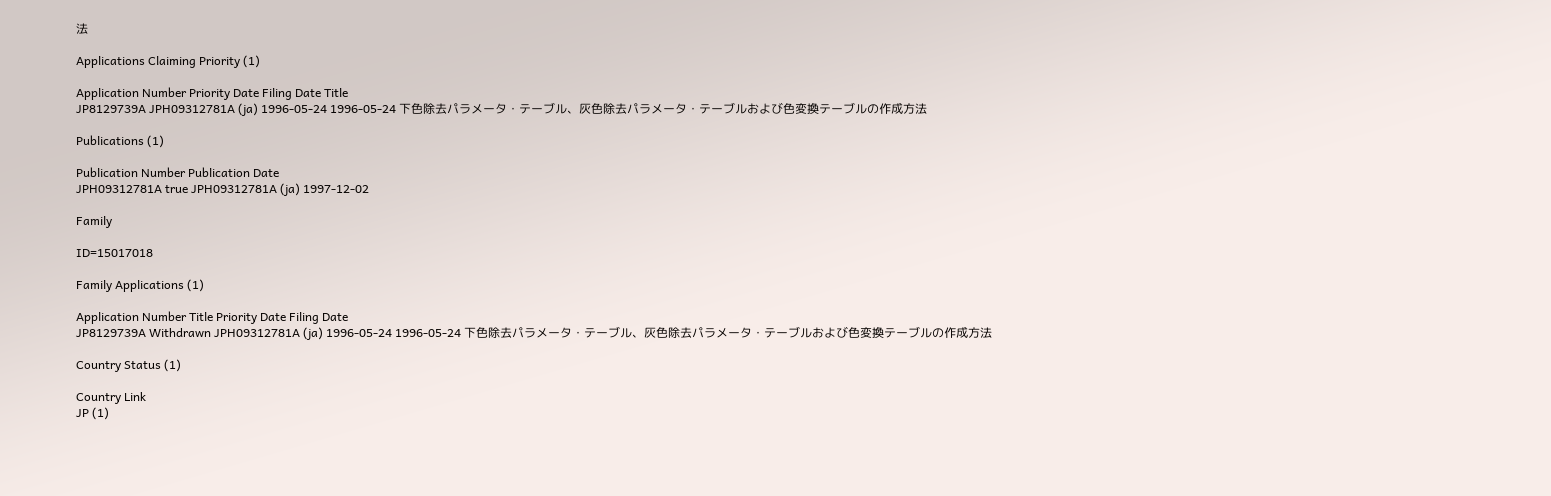法

Applications Claiming Priority (1)

Application Number Priority Date Filing Date Title
JP8129739A JPH09312781A (ja) 1996-05-24 1996-05-24 下色除去パラメータ・テーブル、灰色除去パラメータ・テーブルおよび色変換テーブルの作成方法

Publications (1)

Publication Number Publication Date
JPH09312781A true JPH09312781A (ja) 1997-12-02

Family

ID=15017018

Family Applications (1)

Application Number Title Priority Date Filing Date
JP8129739A Withdrawn JPH09312781A (ja) 1996-05-24 1996-05-24 下色除去パラメータ・テーブル、灰色除去パラメータ・テーブルおよび色変換テーブルの作成方法

Country Status (1)

Country Link
JP (1)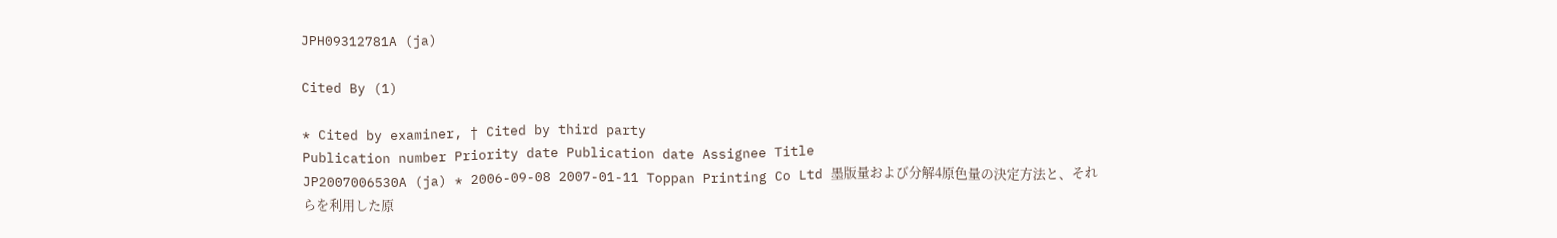JPH09312781A (ja)

Cited By (1)

* Cited by examiner, † Cited by third party
Publication number Priority date Publication date Assignee Title
JP2007006530A (ja) * 2006-09-08 2007-01-11 Toppan Printing Co Ltd 墨版量および分解4原色量の決定方法と、それらを利用した原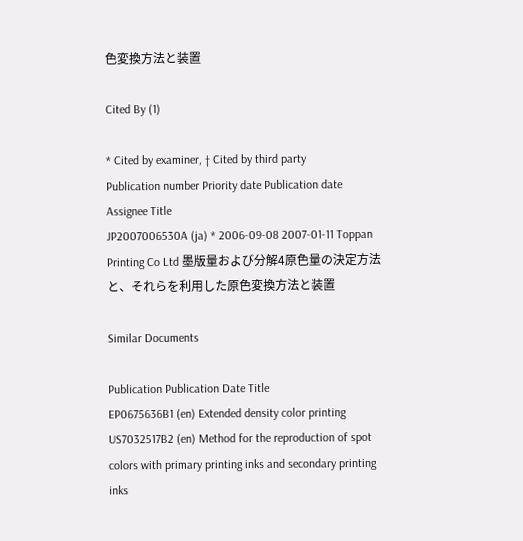色変換方法と装置

Cited By (1)

* Cited by examiner, † Cited by third party
Publication number Priority date Publication date Assignee Title
JP2007006530A (ja) * 2006-09-08 2007-01-11 Toppan Printing Co Ltd 墨版量および分解4原色量の決定方法と、それらを利用した原色変換方法と装置

Similar Documents

Publication Publication Date Title
EP0675636B1 (en) Extended density color printing
US7032517B2 (en) Method for the reproduction of spot colors with primary printing inks and secondary printing inks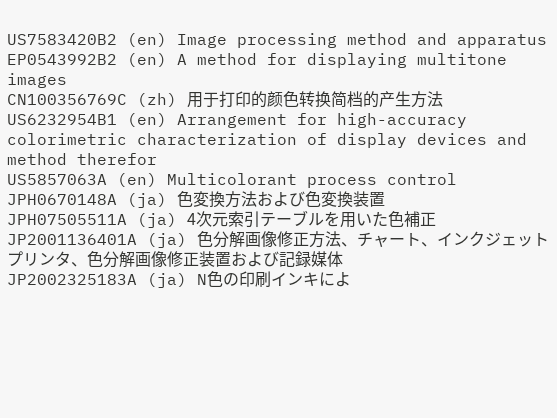US7583420B2 (en) Image processing method and apparatus
EP0543992B2 (en) A method for displaying multitone images
CN100356769C (zh) 用于打印的颜色转换简档的产生方法
US6232954B1 (en) Arrangement for high-accuracy colorimetric characterization of display devices and method therefor
US5857063A (en) Multicolorant process control
JPH0670148A (ja) 色変換方法および色変換装置
JPH07505511A (ja) 4次元索引テーブルを用いた色補正
JP2001136401A (ja) 色分解画像修正方法、チャート、インクジェットプリンタ、色分解画像修正装置および記録媒体
JP2002325183A (ja) N色の印刷インキによ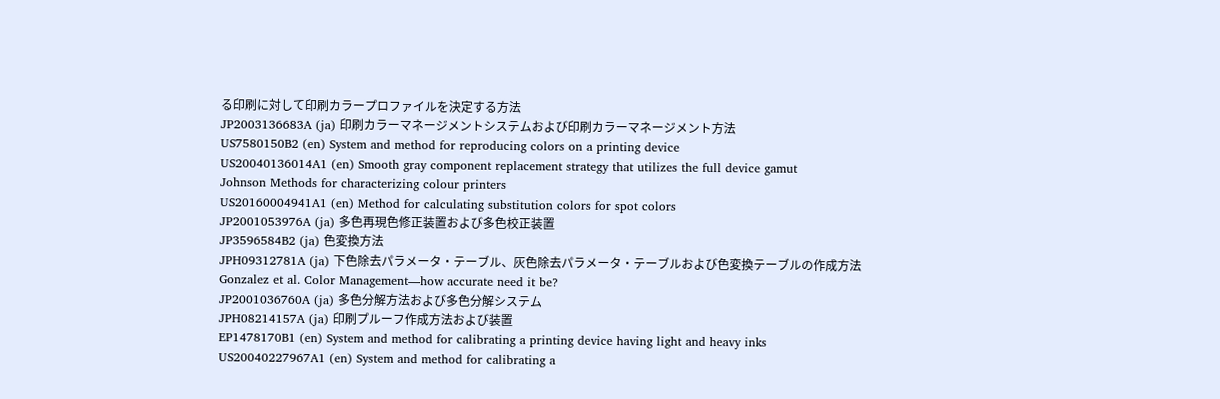る印刷に対して印刷カラープロファイルを決定する方法
JP2003136683A (ja) 印刷カラーマネージメントシステムおよび印刷カラーマネージメント方法
US7580150B2 (en) System and method for reproducing colors on a printing device
US20040136014A1 (en) Smooth gray component replacement strategy that utilizes the full device gamut
Johnson Methods for characterizing colour printers
US20160004941A1 (en) Method for calculating substitution colors for spot colors
JP2001053976A (ja) 多色再現色修正装置および多色校正装置
JP3596584B2 (ja) 色変換方法
JPH09312781A (ja) 下色除去パラメータ・テーブル、灰色除去パラメータ・テーブルおよび色変換テーブルの作成方法
Gonzalez et al. Color Management—how accurate need it be?
JP2001036760A (ja) 多色分解方法および多色分解システム
JPH08214157A (ja) 印刷プルーフ作成方法および装置
EP1478170B1 (en) System and method for calibrating a printing device having light and heavy inks
US20040227967A1 (en) System and method for calibrating a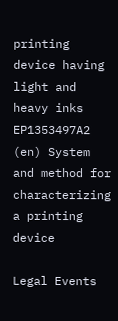printing device having light and heavy inks
EP1353497A2 (en) System and method for characterizing a printing device

Legal Events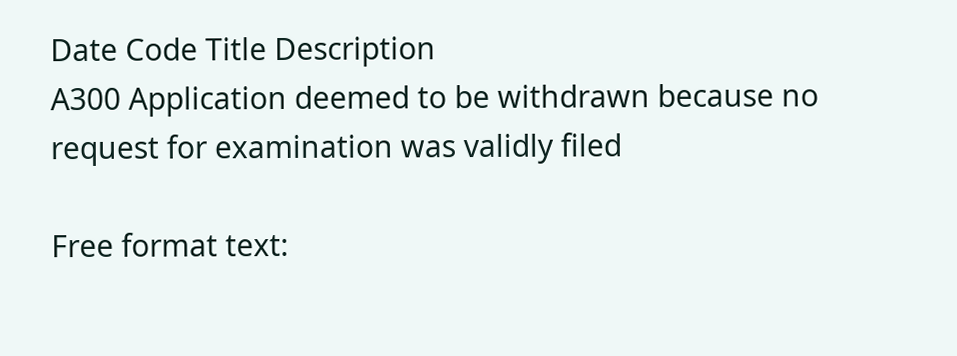Date Code Title Description
A300 Application deemed to be withdrawn because no request for examination was validly filed

Free format text: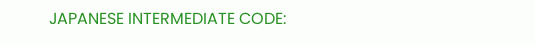JAPANESE INTERMEDIATE CODE: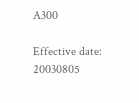A300

Effective date: 20030805